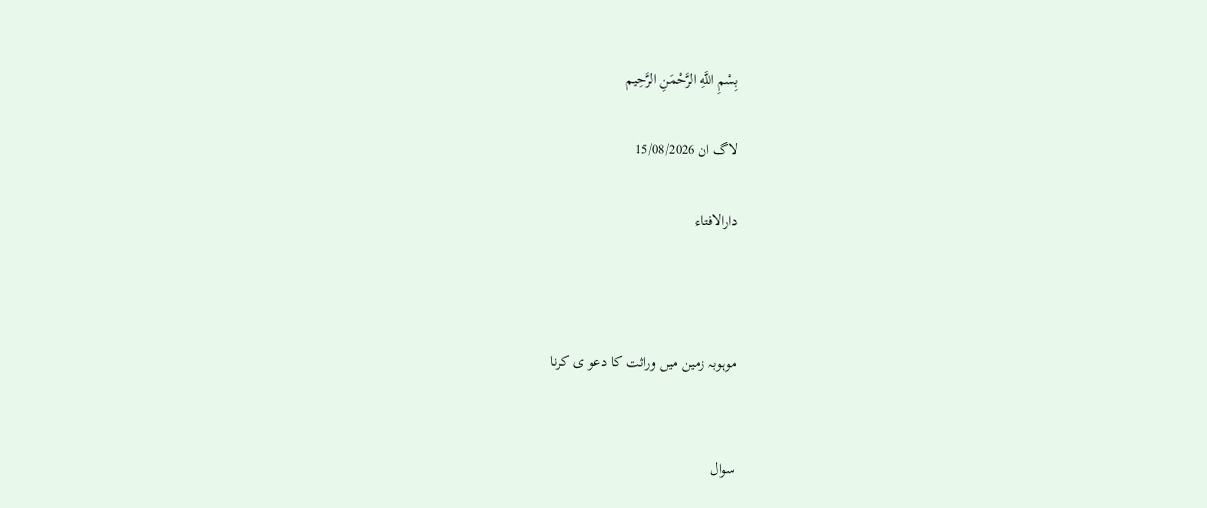بِسْمِ اللَّهِ الرَّحْمَنِ الرَّحِيم

لاگ ان 15/08/2026

دارالافتاء



موہوبہ زمین میں وراثت کا دعو ی کرنا


سوال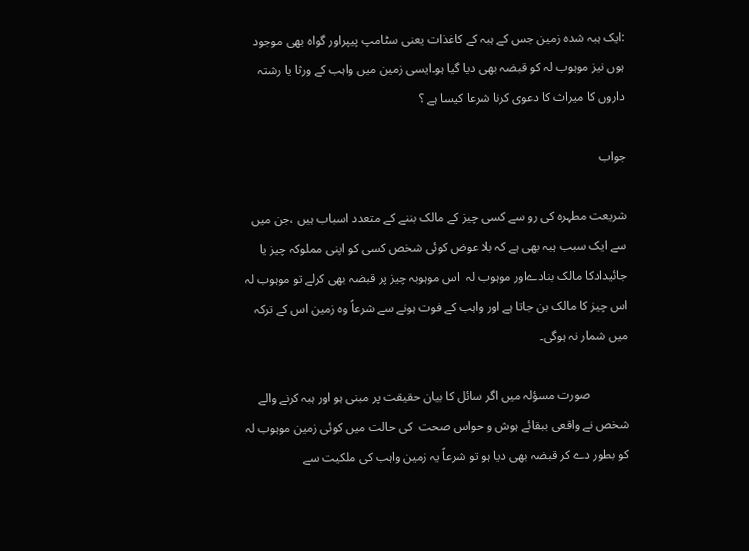:ایک ہبہ شدہ زمین جس کے ہبہ کے کاغذات یعنی سٹامپ پیپراور گواہ بھی موجود ہوں نیز موہوب لہ کو قبضہ بھی دیا گیا ہو۔ایسی زمین میں واہب کے ورثا یا رشتہ داروں کا میراث کا دعوی کرنا شرعا کیسا ہے ؟

جواب

شریعت مطہرہ کی رو سے کسی چیز کے مالک بننے کے متعدد اسباب ہیں ،جن میں سے ایک سبب ہبہ بھی ہے کہ بلا عوض کوئی شخص کسی کو اپنی مملوکہ چیز یا جائیدادکا مالک بنادےاور موہوب لہ  اس موہوبہ چیز پر قبضہ بھی کرلے تو موہوب لہ اس چیز کا مالک بن جاتا ہے اور واہب کے فوت ہونے سے شرعاً وہ زمین اس کے ترکہ میں شمار نہ ہوگی۔

            صورت مسؤلہ میں اگر سائل کا بیان حقیقت پر مبنی ہو اور ہبہ کرنے والے شخص نے واقعی ببقائے ہوش و حواس صحت  کی حالت میں کوئی زمین موہوب لہ کو بطور دے کر قبضہ بھی دیا ہو تو شرعاً یہ زمین واہب کی ملکیت سے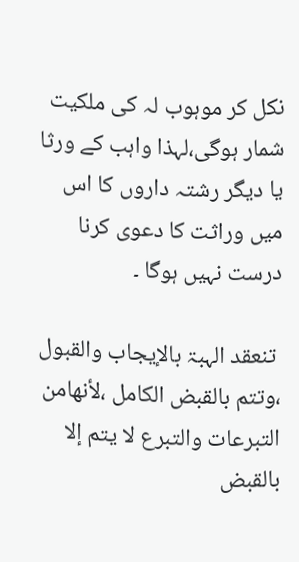نکل کر موہوب لہ کی ملکیت شمار ہوگی،لہذا واہب کے ورثا یا دیگر رشتہ داروں کا اس میں وراثت کا دعوی کرنا درست نہیں ہوگا ۔

 تنعقد الہبۃ بالإيجاب والقبول ،وتتم بالقبض الكامل ،لأنهامن التبرعات والتبرع لا يتم إلا بالقبض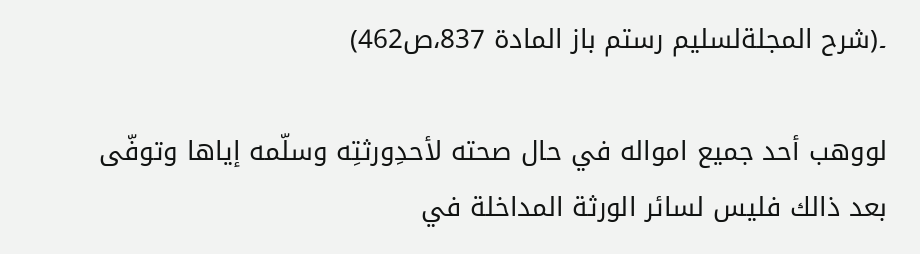۔(شرح المجلةلسليم رستم باز المادة 837،ص462)

لووهب أحد جميع امواله في حال صحته لأحدِورثتِه وسلّمه إياها وتوفّى بعد ذالك فليس لسائر الورثة المداخلة في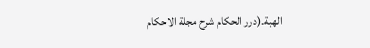الهبة۔(درر الحكام شرح مجلة الاحكام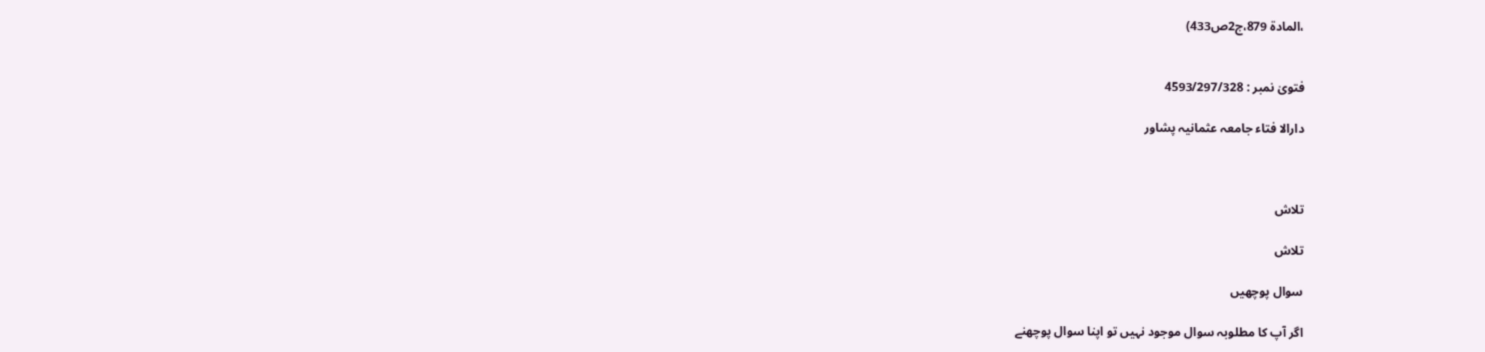،المادة 879،ج2ص433)


فتویٰ نمبر : 4593/297/328

دارالا فتاء جامعہ عثمانیہ پشاور



تلاش

تلاش

سوال پوچھیں

اگر آپ کا مطلوبہ سوال موجود نہیں تو اپنا سوال پوچھنے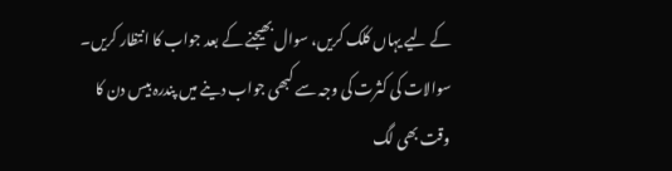کے لیے یہاں کلک کریں، سوال بھیجنے کے بعد جواب کا انتظار کریں۔ سوالات کی کثرت کی وجہ سے کبھی جواب دینے میں پندرہ بیس دن کا وقت بھی لگ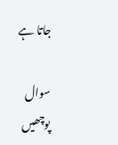جاتا ہے

سوال پوچھیں